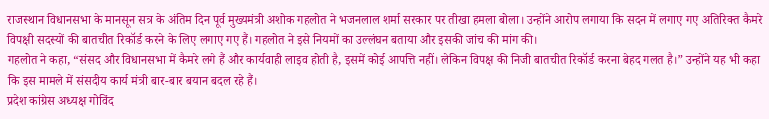राजस्थान विधानसभा के मानसून सत्र के अंतिम दिन पूर्व मुख्यमंत्री अशोक गहलोत ने भजनलाल शर्मा सरकार पर तीखा हमला बोला। उन्होंने आरोप लगाया कि सदन में लगाए गए अतिरिक्त कैमरे विपक्षी सदस्यों की बातचीत रिकॉर्ड करने के लिए लगाए गए हैं। गहलोत ने इसे नियमों का उल्लंघन बताया और इसकी जांच की मांग की।
गहलोत ने कहा, “संसद और विधानसभा में कैमरे लगे हैं और कार्यवाही लाइव होती है, इसमें कोई आपत्ति नहीं। लेकिन विपक्ष की निजी बातचीत रिकॉर्ड करना बेहद गलत है।” उन्होंने यह भी कहा कि इस मामले में संसदीय कार्य मंत्री बार-बार बयान बदल रहे हैं।
प्रदेश कांग्रेस अध्यक्ष गोविंद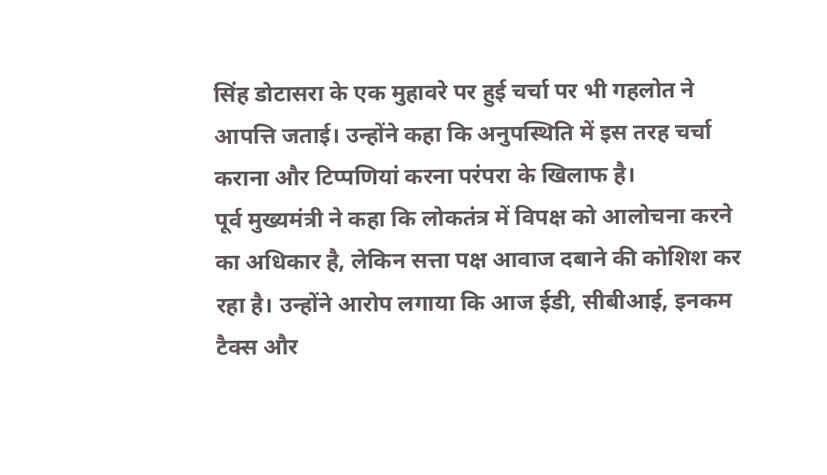सिंह डोटासरा के एक मुहावरे पर हुई चर्चा पर भी गहलोत ने आपत्ति जताई। उन्होंने कहा कि अनुपस्थिति में इस तरह चर्चा कराना और टिप्पणियां करना परंपरा के खिलाफ है।
पूर्व मुख्यमंत्री ने कहा कि लोकतंत्र में विपक्ष को आलोचना करने का अधिकार है, लेकिन सत्ता पक्ष आवाज दबाने की कोशिश कर रहा है। उन्होंने आरोप लगाया कि आज ईडी, सीबीआई, इनकम टैक्स और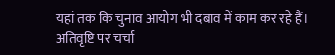यहां तक कि चुनाव आयोग भी दबाव में काम कर रहे हैं।
अतिवृष्टि पर चर्चा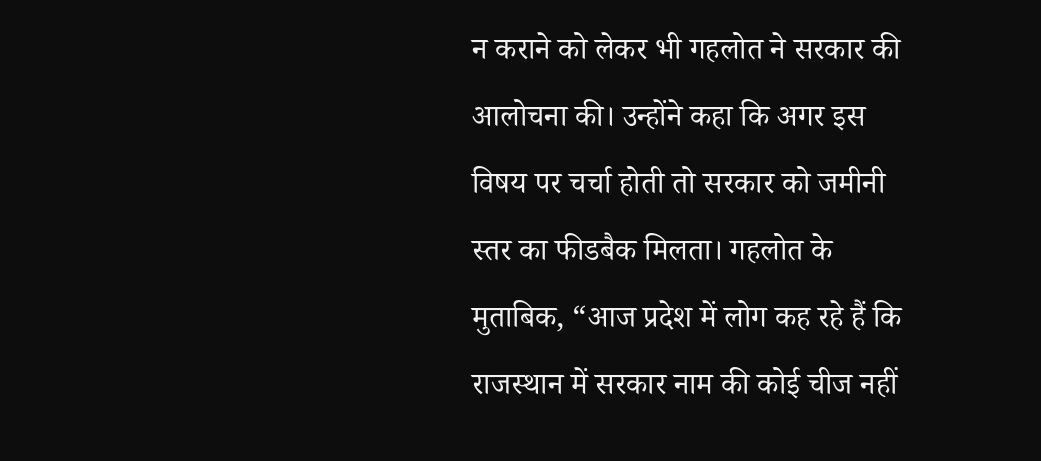न कराने को लेकर भी गहलोत ने सरकार की आलोचना की। उन्होंने कहा कि अगर इस विषय पर चर्चा होती तो सरकार को जमीनी स्तर का फीडबैक मिलता। गहलोत के मुताबिक, “आज प्रदेश में लोग कह रहे हैं कि राजस्थान में सरकार नाम की कोई चीज नहीं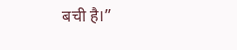बची है।”